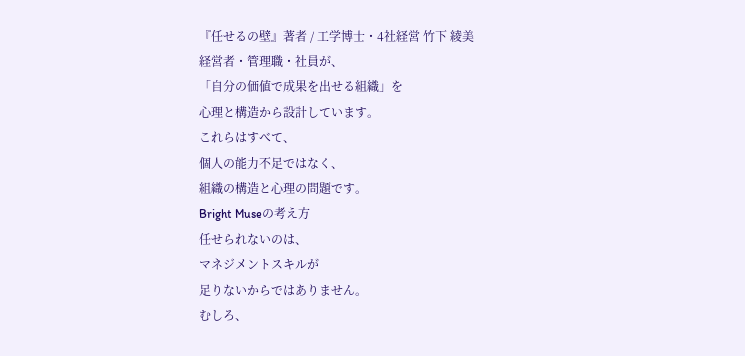『任せるの壁』著者 / 工学博士・4社経営 竹下 綾美
経営者・管理職・社員が、
「自分の価値で成果を出せる組織」を
心理と構造から設計しています。
これらはすべて、
個人の能力不足ではなく、
組織の構造と心理の問題です。
Bright Museの考え方
任せられないのは、
マネジメントスキルが
足りないからではありません。
むしろ、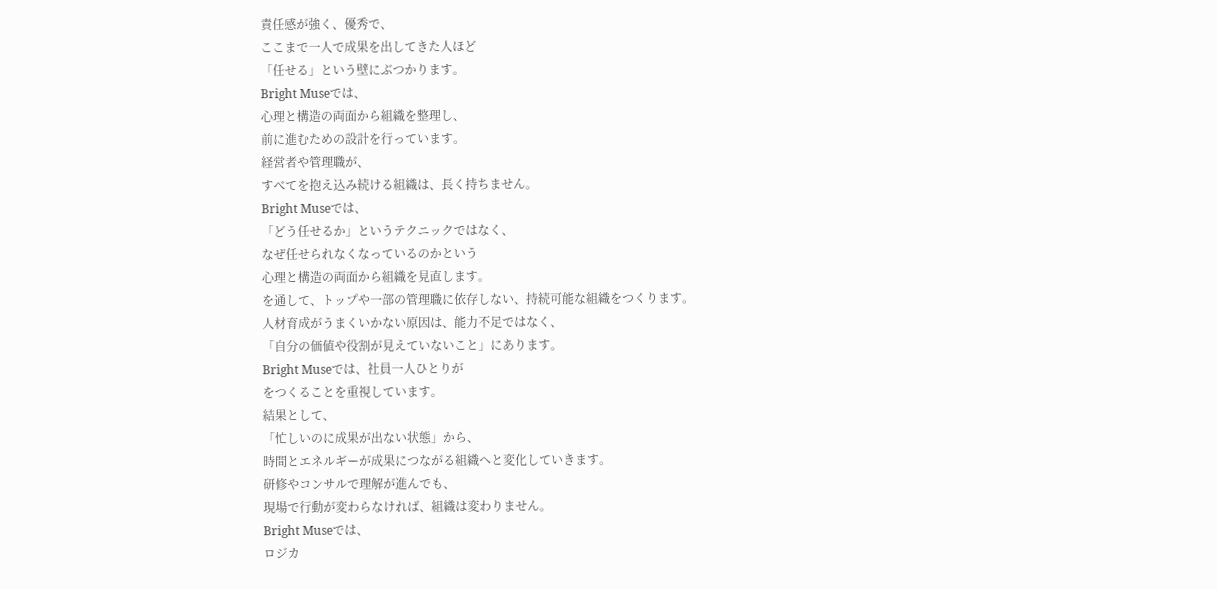責任感が強く、優秀で、
ここまで一人で成果を出してきた人ほど
「任せる」という壁にぶつかります。
Bright Museでは、
心理と構造の両面から組織を整理し、
前に進むための設計を行っています。
経営者や管理職が、
すべてを抱え込み続ける組織は、長く持ちません。
Bright Museでは、
「どう任せるか」というテクニックではなく、
なぜ任せられなくなっているのかという
心理と構造の両面から組織を見直します。
を通して、トップや一部の管理職に依存しない、持続可能な組織をつくります。
人材育成がうまくいかない原因は、能力不足ではなく、
「自分の価値や役割が見えていないこと」にあります。
Bright Museでは、社員一人ひとりが
をつくることを重視しています。
結果として、
「忙しいのに成果が出ない状態」から、
時間とエネルギーが成果につながる組織へと変化していきます。
研修やコンサルで理解が進んでも、
現場で行動が変わらなければ、組織は変わりません。
Bright Museでは、
ロジカ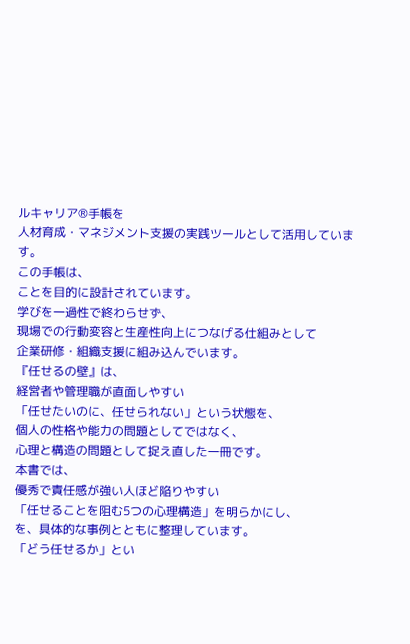ルキャリア®手帳を
人材育成・マネジメント支援の実践ツールとして活用しています。
この手帳は、
ことを目的に設計されています。
学びを一過性で終わらせず、
現場での行動変容と生産性向上につなげる仕組みとして
企業研修・組織支援に組み込んでいます。
『任せるの壁』は、
経営者や管理職が直面しやすい
「任せたいのに、任せられない」という状態を、
個人の性格や能力の問題としてではなく、
心理と構造の問題として捉え直した一冊です。
本書では、
優秀で責任感が強い人ほど陥りやすい
「任せることを阻む5つの心理構造」を明らかにし、
を、具体的な事例とともに整理しています。
「どう任せるか」とい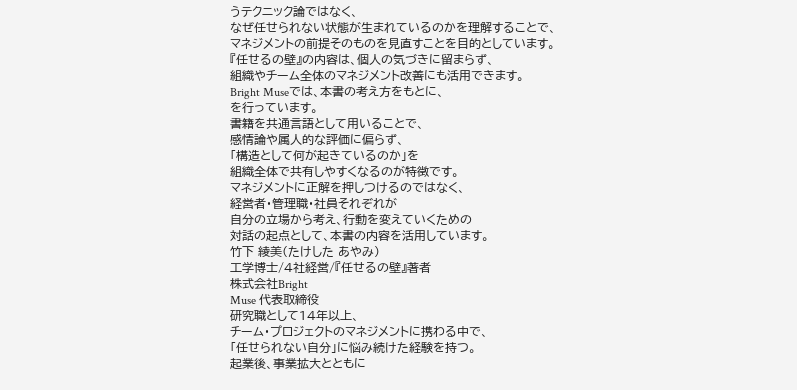うテクニック論ではなく、
なぜ任せられない状態が生まれているのかを理解することで、
マネジメントの前提そのものを見直すことを目的としています。
『任せるの壁』の内容は、個人の気づきに留まらず、
組織やチーム全体のマネジメント改善にも活用できます。
Bright Museでは、本書の考え方をもとに、
を行っています。
書籍を共通言語として用いることで、
感情論や属人的な評価に偏らず、
「構造として何が起きているのか」を
組織全体で共有しやすくなるのが特徴です。
マネジメントに正解を押しつけるのではなく、
経営者・管理職・社員それぞれが
自分の立場から考え、行動を変えていくための
対話の起点として、本書の内容を活用しています。
竹下 綾美(たけした あやみ)
工学博士/4社経営/『任せるの壁』著者
株式会社Bright
Muse 代表取締役
研究職として14年以上、
チーム・プロジェクトのマネジメントに携わる中で、
「任せられない自分」に悩み続けた経験を持つ。
起業後、事業拡大とともに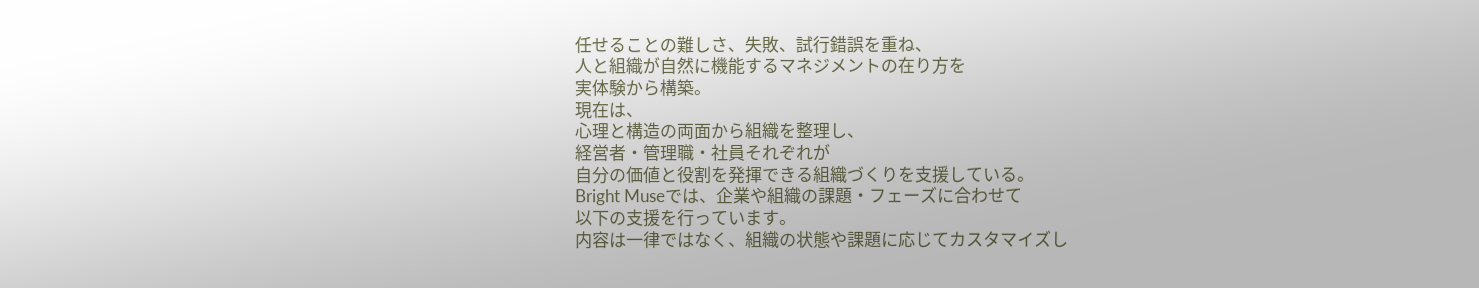任せることの難しさ、失敗、試行錯誤を重ね、
人と組織が自然に機能するマネジメントの在り方を
実体験から構築。
現在は、
心理と構造の両面から組織を整理し、
経営者・管理職・社員それぞれが
自分の価値と役割を発揮できる組織づくりを支援している。
Bright Museでは、企業や組織の課題・フェーズに合わせて
以下の支援を行っています。
内容は一律ではなく、組織の状態や課題に応じてカスタマイズし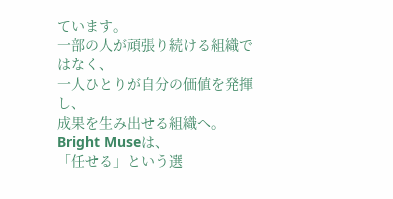ています。
一部の人が頑張り続ける組織ではなく、
一人ひとりが自分の価値を発揮し、
成果を生み出せる組織へ。
Bright Museは、
「任せる」という選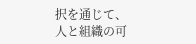択を通じて、
人と組織の可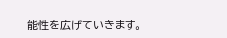能性を広げていきます。